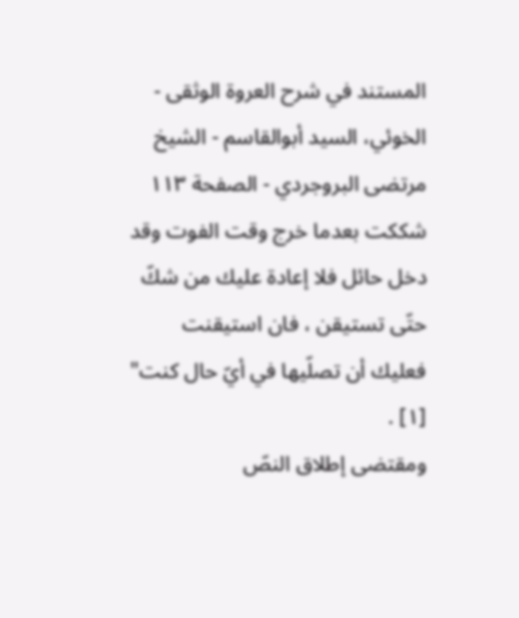المستند في شرح العروة الوثقى - الخوئي، السيد أبوالقاسم - الشيخ مرتضى البروجردي - الصفحة ١١٣
شككت بعدما خرج وقت الفوت وقد دخل حائل فلا إعادة عليك من شكّ حتّى تستيقن ، فان استيقنت فعليك أن تصلّيها في أيّ حال كنت" [١] .
ومقتضى إطلاق النصّ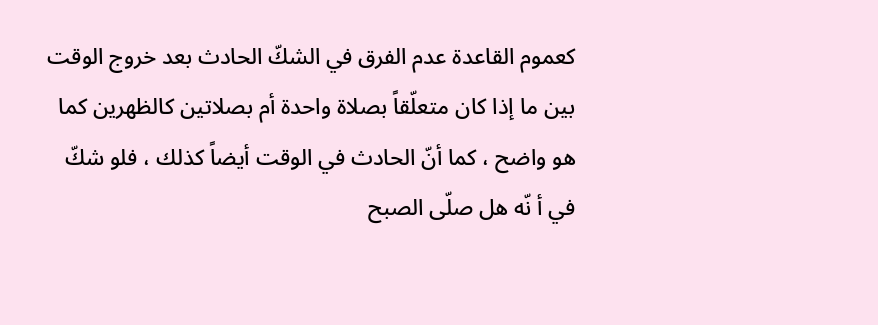كعموم القاعدة عدم الفرق في الشكّ الحادث بعد خروج الوقت بين ما إذا كان متعلّقاً بصلاة واحدة أم بصلاتين كالظهرين كما هو واضح ، كما أنّ الحادث في الوقت أيضاً كذلك ، فلو شكّ في أ نّه هل صلّى الصبح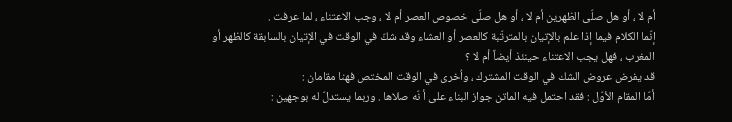أم لا ، أو هل صلّى الظهرين أم لا ، أو هل صلّى خصوص العصر أم لا ، وجب الاعتناء ، لما عرفت .
إنّما الكلام فيما إذا علم بالإتيان بالمترتّبة كالعصر أو العشاء وقد شكّ في الوقت في الإتيان بالسابقة كالظهر أو المغرب ، فهل يجب الاعتناء حينئذ أيضاً أم لا ؟
قد يفرض عروض الشك في الوقت المشترك ، واُخرى في الوقت المختص فهنا مقامان :
أمّا المقام الأوّل : فقد احتمل فيه الماتن جواز البناء على أ نّه صلاها . وربما يستدلّ له بوجهين :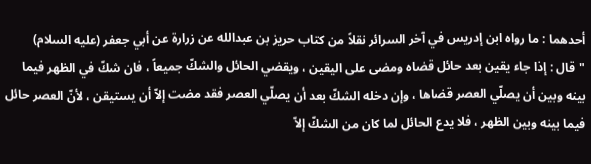أحدهما : ما رواه ابن إدريس في آخر السرائر نقلاً من كتاب حريز بن عبدالله عن زرارة عن أبي جعفر (عليه السلام) "قال : إذا جاء يقين بعد حائل قضاه ومضى على اليقين ، ويقضي الحائل والشكّ جميعاً ، فان شكّ في الظهر فيما بينه وبين أن يصلّي العصر قضاها ، وإن دخله الشكّ بعد أن يصلّي العصر فقد مضت إلاّ أن يستيقن ، لأنّ العصر حائل فيما بينه وبين الظهر ، فلا يدع الحائل لما كان من الشكّ إلاّ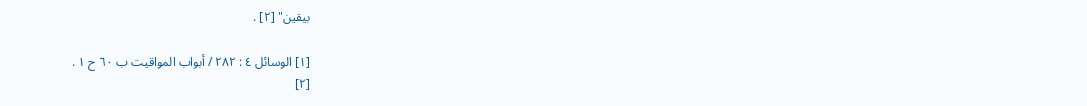بيقين" [٢] .

[١] الوسائل ٤ : ٢٨٢ / أبواب المواقيت ب ٦٠ ح ١ .
[٢]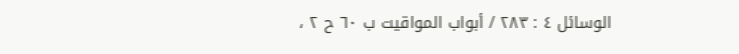الوسائل ٤ : ٢٨٣ / أبواب المواقيت ب ٦٠ ح ٢ ،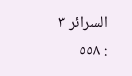السرائر ٣ : ٥٥٨